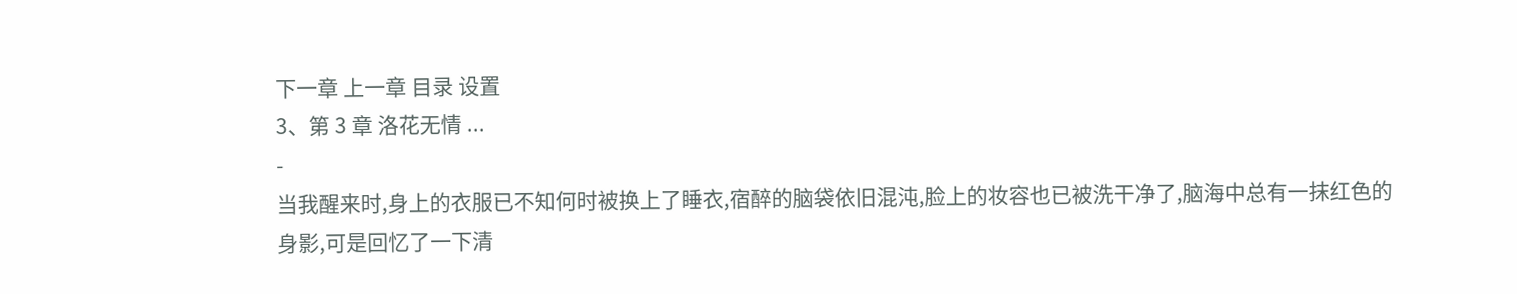下一章 上一章 目录 设置
3、第 3 章 洛花无情 ...
-
当我醒来时,身上的衣服已不知何时被换上了睡衣,宿醉的脑袋依旧混沌,脸上的妆容也已被洗干净了,脑海中总有一抹红色的身影,可是回忆了一下清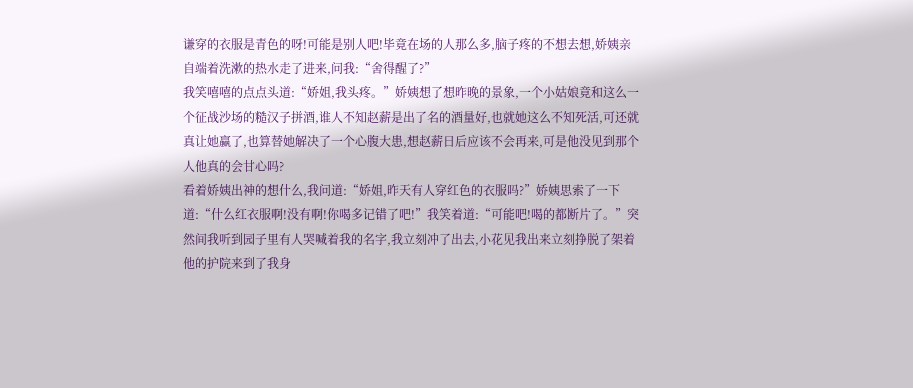谦穿的衣服是青色的呀!可能是别人吧!毕竟在场的人那么多,脑子疼的不想去想,娇姨亲自端着洗漱的热水走了进来,问我:“舍得醒了?”
我笑嘻嘻的点点头道:“娇姐,我头疼。”娇姨想了想昨晚的景象,一个小姑娘竟和这么一个征战沙场的糙汉子拼酒,谁人不知赵薪是出了名的酒量好,也就她这么不知死活,可还就真让她赢了,也算替她解决了一个心腹大患,想赵薪日后应该不会再来,可是他没见到那个人他真的会甘心吗?
看着娇姨出神的想什么,我问道:“娇姐,昨天有人穿红色的衣服吗?”娇姨思索了一下道:“什么红衣服啊!没有啊!你喝多记错了吧!”我笑着道:“可能吧!喝的都断片了。”突然间我听到园子里有人哭喊着我的名字,我立刻冲了出去,小花见我出来立刻挣脱了架着他的护院来到了我身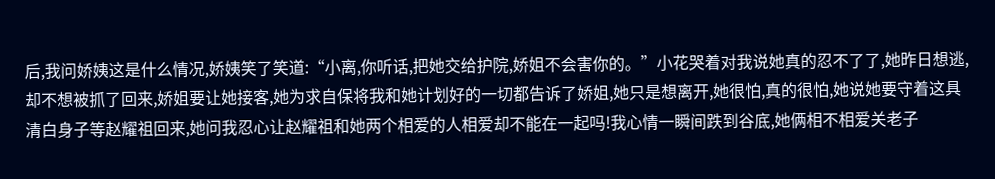后,我问娇姨这是什么情况,娇姨笑了笑道:“小离,你听话,把她交给护院,娇姐不会害你的。”小花哭着对我说她真的忍不了了,她昨日想逃,却不想被抓了回来,娇姐要让她接客,她为求自保将我和她计划好的一切都告诉了娇姐,她只是想离开,她很怕,真的很怕,她说她要守着这具清白身子等赵耀祖回来,她问我忍心让赵耀祖和她两个相爱的人相爱却不能在一起吗!我心情一瞬间跌到谷底,她俩相不相爱关老子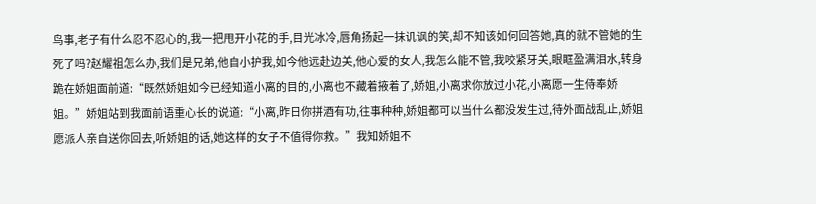鸟事,老子有什么忍不忍心的,我一把甩开小花的手,目光冰冷,唇角扬起一抹讥讽的笑,却不知该如何回答她,真的就不管她的生死了吗?赵耀祖怎么办,我们是兄弟,他自小护我,如今他远赴边关,他心爱的女人,我怎么能不管,我咬紧牙关,眼眶盈满泪水,转身跪在娇姐面前道:“既然娇姐如今已经知道小离的目的,小离也不藏着掖着了,娇姐,小离求你放过小花,小离愿一生侍奉娇姐。”娇姐站到我面前语重心长的说道:“小离,昨日你拼酒有功,往事种种,娇姐都可以当什么都没发生过,待外面战乱止,娇姐愿派人亲自送你回去,听娇姐的话,她这样的女子不值得你救。”我知娇姐不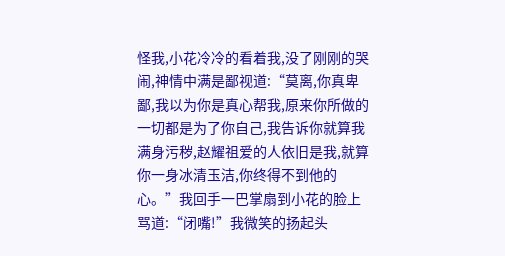怪我,小花冷冷的看着我,没了刚刚的哭闹,神情中满是鄙视道:“莫离,你真卑鄙,我以为你是真心帮我,原来你所做的一切都是为了你自己,我告诉你就算我满身污秽,赵耀祖爱的人依旧是我,就算你一身冰清玉洁,你终得不到他的心。”我回手一巴掌扇到小花的脸上骂道:“闭嘴!”我微笑的扬起头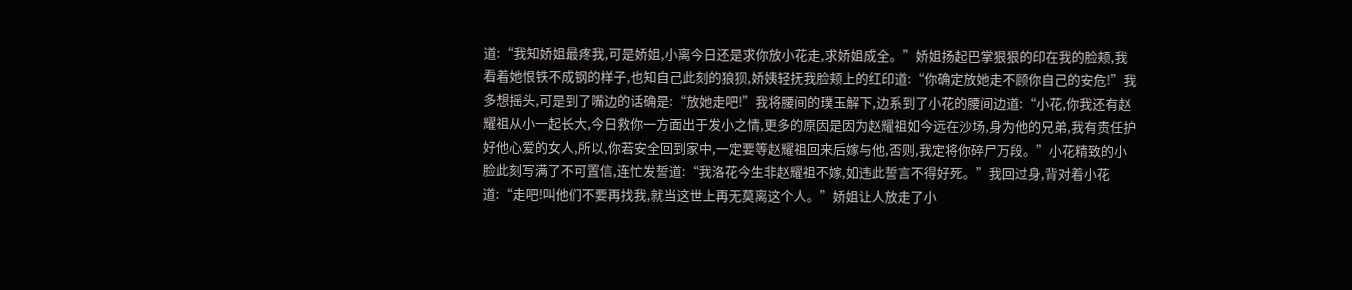道:“我知娇姐最疼我,可是娇姐,小离今日还是求你放小花走,求娇姐成全。”娇姐扬起巴掌狠狠的印在我的脸颊,我看着她恨铁不成钢的样子,也知自己此刻的狼狈,娇姨轻抚我脸颊上的红印道:“你确定放她走不顾你自己的安危!”我多想摇头,可是到了嘴边的话确是:“放她走吧!”我将腰间的璞玉解下,边系到了小花的腰间边道:“小花,你我还有赵耀祖从小一起长大,今日救你一方面出于发小之情,更多的原因是因为赵耀祖如今远在沙场,身为他的兄弟,我有责任护好他心爱的女人,所以,你若安全回到家中,一定要等赵耀祖回来后嫁与他,否则,我定将你碎尸万段。”小花精致的小脸此刻写满了不可置信,连忙发誓道:“我洛花今生非赵耀祖不嫁,如违此誓言不得好死。”我回过身,背对着小花道:“走吧!叫他们不要再找我,就当这世上再无莫离这个人。”娇姐让人放走了小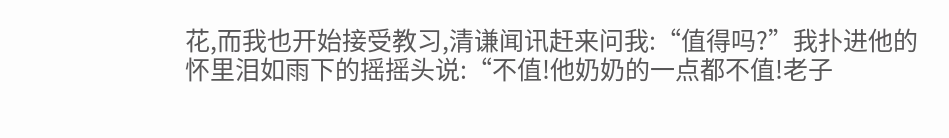花,而我也开始接受教习,清谦闻讯赶来问我:“值得吗?”我扑进他的怀里泪如雨下的摇摇头说:“不值!他奶奶的一点都不值!老子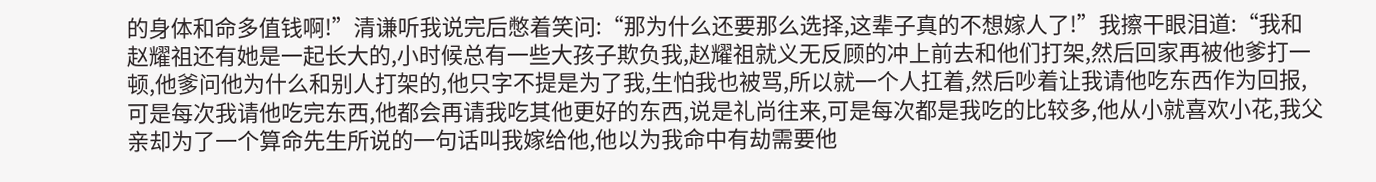的身体和命多值钱啊!”清谦听我说完后憋着笑问:“那为什么还要那么选择,这辈子真的不想嫁人了!”我擦干眼泪道:“我和赵耀祖还有她是一起长大的,小时候总有一些大孩子欺负我,赵耀祖就义无反顾的冲上前去和他们打架,然后回家再被他爹打一顿,他爹问他为什么和别人打架的,他只字不提是为了我,生怕我也被骂,所以就一个人扛着,然后吵着让我请他吃东西作为回报,可是每次我请他吃完东西,他都会再请我吃其他更好的东西,说是礼尚往来,可是每次都是我吃的比较多,他从小就喜欢小花,我父亲却为了一个算命先生所说的一句话叫我嫁给他,他以为我命中有劫需要他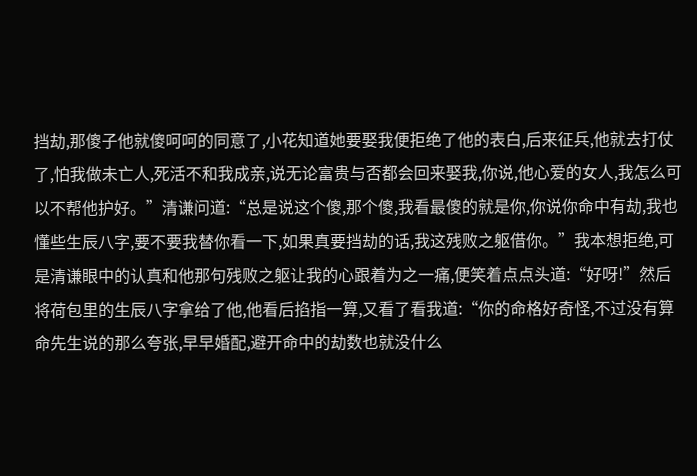挡劫,那傻子他就傻呵呵的同意了,小花知道她要娶我便拒绝了他的表白,后来征兵,他就去打仗了,怕我做未亡人,死活不和我成亲,说无论富贵与否都会回来娶我,你说,他心爱的女人,我怎么可以不帮他护好。”清谦问道:“总是说这个傻,那个傻,我看最傻的就是你,你说你命中有劫,我也懂些生辰八字,要不要我替你看一下,如果真要挡劫的话,我这残败之躯借你。”我本想拒绝,可是清谦眼中的认真和他那句残败之躯让我的心跟着为之一痛,便笑着点点头道:“好呀!”然后将荷包里的生辰八字拿给了他,他看后掐指一算,又看了看我道:“你的命格好奇怪,不过没有算命先生说的那么夸张,早早婚配,避开命中的劫数也就没什么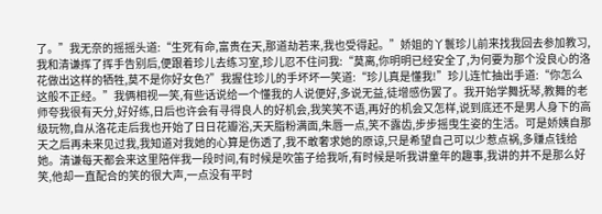了。”我无奈的摇摇头道:“生死有命,富贵在天,那道劫若来,我也受得起。”娇姐的丫鬟珍儿前来找我回去参加教习,我和清谦挥了挥手告别后,便跟着珍儿去练习室,珍儿忍不住问我:“莫离,你明明已经安全了,为何要为那个没良心的洛花做出这样的牺牲,莫不是你好女色?”我握住珍儿的手坏坏一笑道:“珍儿真是懂我!”珍儿连忙抽出手道:“你怎么这般不正经。”我俩相视一笑,有些话说给一个懂我的人说便好,多说无益,徒增感伤罢了。我开始学舞抚琴,教舞的老师夸我很有天分,好好练,日后也许会有寻得良人的好机会,我笑笑不语,再好的机会又怎样,说到底还不是男人身下的高级玩物,自从洛花走后我也开始了日日花瓣浴,天天脂粉满面,朱唇一点,笑不露齿,步步摇曳生姿的生活。可是娇姨自那天之后再未来见过我,我知道对我她的心算是伤透了,我不敢奢求她的原谅,只是希望自己可以少惹点祸,多赚点钱给她。清谦每天都会来这里陪伴我一段时间,有时候是吹笛子给我听,有时候是听我讲童年的趣事,我讲的并不是那么好笑,他却一直配合的笑的很大声,一点没有平时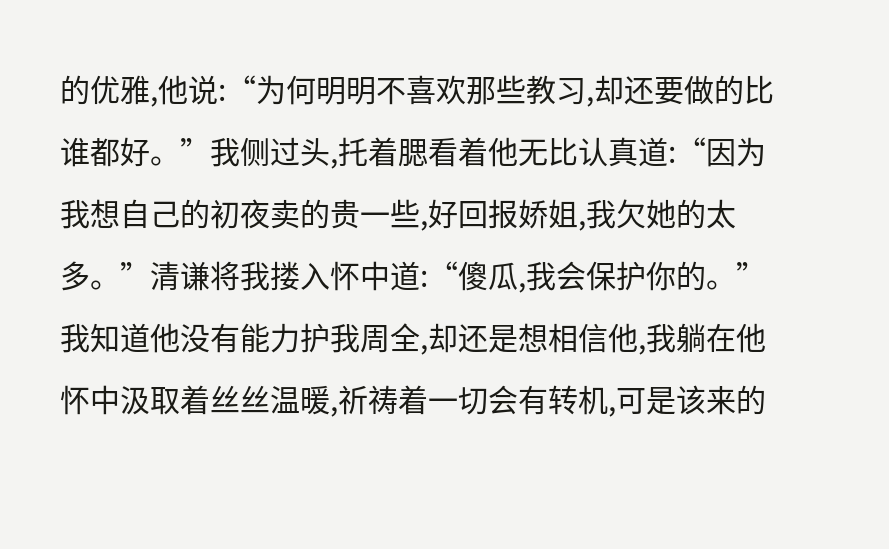的优雅,他说:“为何明明不喜欢那些教习,却还要做的比谁都好。”我侧过头,托着腮看着他无比认真道:“因为我想自己的初夜卖的贵一些,好回报娇姐,我欠她的太多。”清谦将我搂入怀中道:“傻瓜,我会保护你的。”我知道他没有能力护我周全,却还是想相信他,我躺在他怀中汲取着丝丝温暖,祈祷着一切会有转机,可是该来的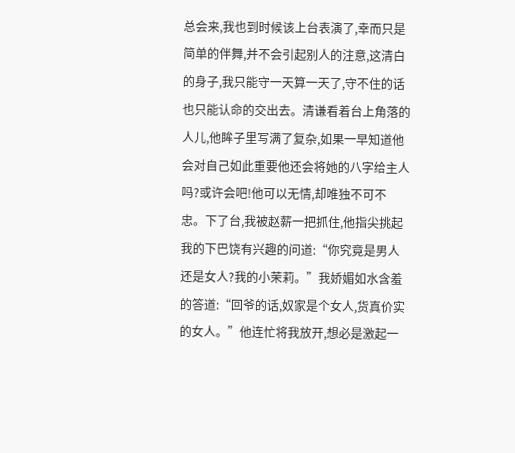总会来,我也到时候该上台表演了,幸而只是简单的伴舞,并不会引起别人的注意,这清白的身子,我只能守一天算一天了,守不住的话也只能认命的交出去。清谦看着台上角落的人儿,他眸子里写满了复杂,如果一早知道他会对自己如此重要他还会将她的八字给主人吗?或许会吧!他可以无情,却唯独不可不忠。下了台,我被赵薪一把抓住,他指尖挑起我的下巴饶有兴趣的问道:“你究竟是男人还是女人?我的小茉莉。”我娇媚如水含羞的答道:“回爷的话,奴家是个女人,货真价实的女人。”他连忙将我放开,想必是激起一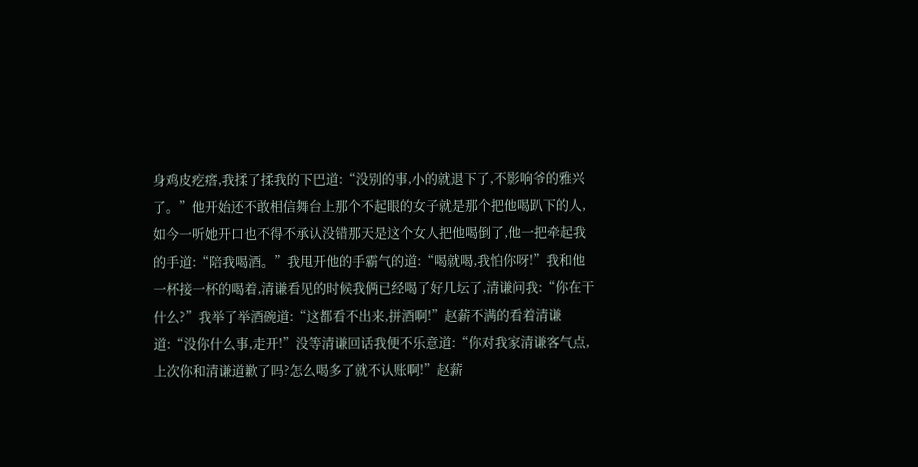身鸡皮疙瘩,我揉了揉我的下巴道:“没别的事,小的就退下了,不影响爷的雅兴了。”他开始还不敢相信舞台上那个不起眼的女子就是那个把他喝趴下的人,如今一听她开口也不得不承认没错那天是这个女人把他喝倒了,他一把牵起我的手道:“陪我喝酒。”我甩开他的手霸气的道:“喝就喝,我怕你呀!”我和他一杯接一杯的喝着,清谦看见的时候我俩已经喝了好几坛了,清谦问我:“你在干什么?”我举了举酒碗道:“这都看不出来,拼酒啊!”赵薪不满的看着清谦道:“没你什么事,走开!”没等清谦回话我便不乐意道:“你对我家清谦客气点,上次你和清谦道歉了吗?怎么喝多了就不认账啊!”赵薪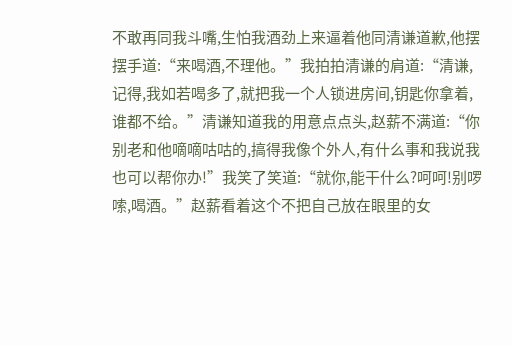不敢再同我斗嘴,生怕我酒劲上来逼着他同清谦道歉,他摆摆手道:“来喝酒,不理他。”我拍拍清谦的肩道:“清谦,记得,我如若喝多了,就把我一个人锁进房间,钥匙你拿着,谁都不给。”清谦知道我的用意点点头,赵薪不满道:“你别老和他嘀嘀咕咕的,搞得我像个外人,有什么事和我说我也可以帮你办!”我笑了笑道:“就你,能干什么?呵呵!别啰嗦,喝酒。”赵薪看着这个不把自己放在眼里的女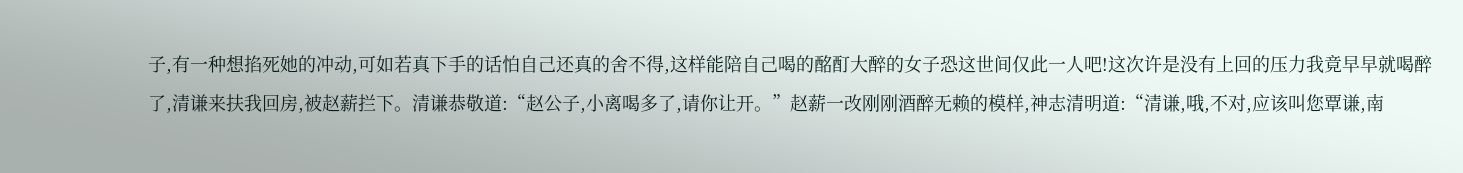子,有一种想掐死她的冲动,可如若真下手的话怕自己还真的舍不得,这样能陪自己喝的酩酊大醉的女子恐这世间仅此一人吧!这次许是没有上回的压力我竟早早就喝醉了,清谦来扶我回房,被赵薪拦下。清谦恭敬道:“赵公子,小离喝多了,请你让开。”赵薪一改刚刚酒醉无赖的模样,神志清明道:“清谦,哦,不对,应该叫您覃谦,南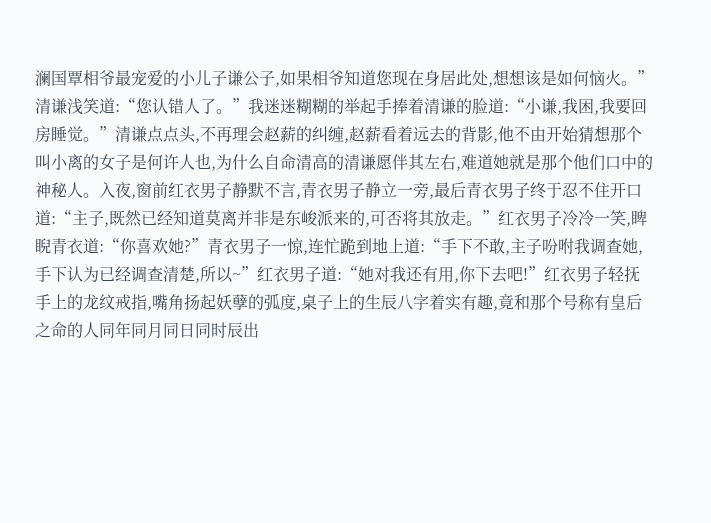澜国覃相爷最宠爱的小儿子谦公子,如果相爷知道您现在身居此处,想想该是如何恼火。”清谦浅笑道:“您认错人了。”我迷迷糊糊的举起手捧着清谦的脸道:“小谦,我困,我要回房睡觉。”清谦点点头,不再理会赵薪的纠缠,赵薪看着远去的背影,他不由开始猜想那个叫小离的女子是何许人也,为什么自命清高的清谦愿伴其左右,难道她就是那个他们口中的神秘人。入夜,窗前红衣男子静默不言,青衣男子静立一旁,最后青衣男子终于忍不住开口道:“主子,既然已经知道莫离并非是东峻派来的,可否将其放走。”红衣男子冷冷一笑,睥睨青衣道:“你喜欢她?”青衣男子一惊,连忙跪到地上道:“手下不敢,主子吩咐我调查她,手下认为已经调查清楚,所以~”红衣男子道:“她对我还有用,你下去吧!”红衣男子轻抚手上的龙纹戒指,嘴角扬起妖孽的弧度,桌子上的生辰八字着实有趣,竟和那个号称有皇后之命的人同年同月同日同时辰出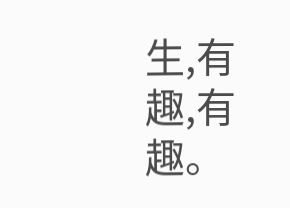生,有趣,有趣。